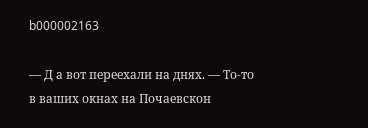b000002163

— Д а вот переехали на днях. — То-то в ваших окнах на Почаевскон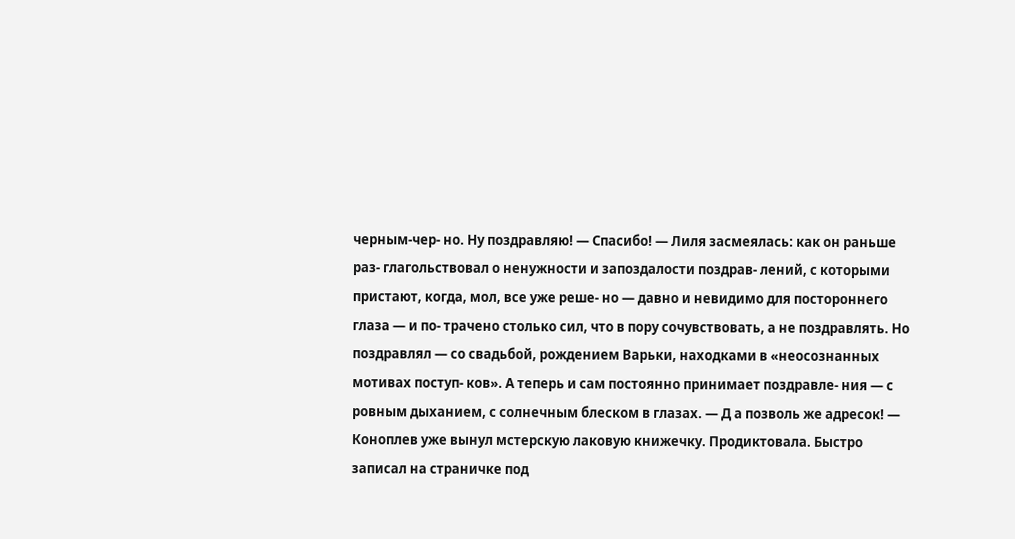черным-чер- но. Ну поздравляю! — Спасибо! — Лиля засмеялась: как он раньше раз- глагольствовал о ненужности и запоздалости поздрав- лений, с которыми пристают, когда, мол, все уже реше- но — давно и невидимо для постороннего глаза — и по- трачено столько сил, что в пору сочувствовать, а не поздравлять. Но поздравлял — со свадьбой, рождением Варьки, находками в «неосознанных мотивах поступ- ков». А теперь и сам постоянно принимает поздравле- ния — с ровным дыханием, с солнечным блеском в глазах. — Д а позволь же адресок! — Коноплев уже вынул мстерскую лаковую книжечку. Продиктовала. Быстро записал на страничке под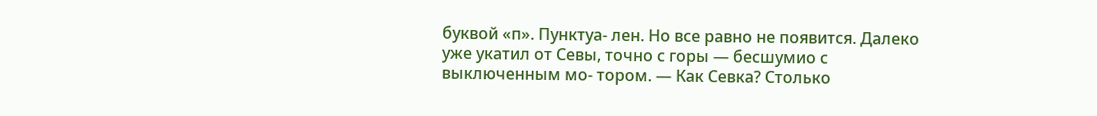буквой «п». Пунктуа- лен. Но все равно не появится. Далеко уже укатил от Севы, точно с горы — бесшумио с выключенным мо- тором. — Как Севка? Столько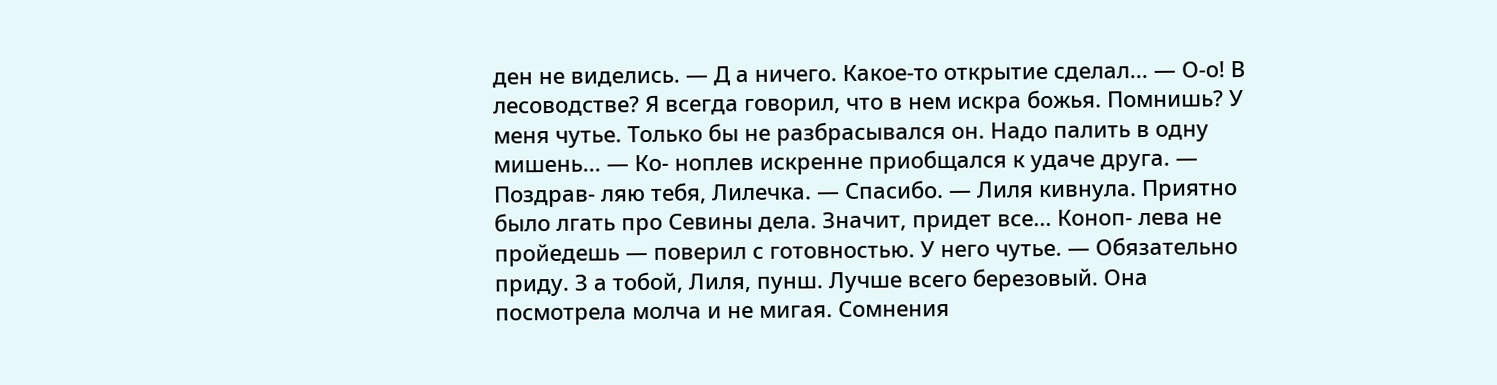ден не виделись. — Д а ничего. Какое-то открытие сделал... — О-о! В лесоводстве? Я всегда говорил, что в нем искра божья. Помнишь? У меня чутье. Только бы не разбрасывался он. Надо палить в одну мишень... — Ко- ноплев искренне приобщался к удаче друга. — Поздрав- ляю тебя, Лилечка. — Спасибо. — Лиля кивнула. Приятно было лгать про Севины дела. Значит, придет все... Коноп- лева не пройедешь — поверил с готовностью. У него чутье. — Обязательно приду. З а тобой, Лиля, пунш. Лучше всего березовый. Она посмотрела молча и не мигая. Сомнения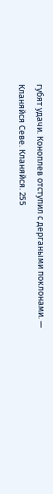губят удачи. Коноплев отступил с дергаными поклонами. — Кланяйся Севе. Кланяйся. 255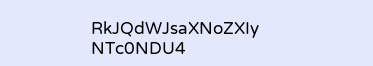RkJQdWJsaXNoZXIy NTc0NDU4